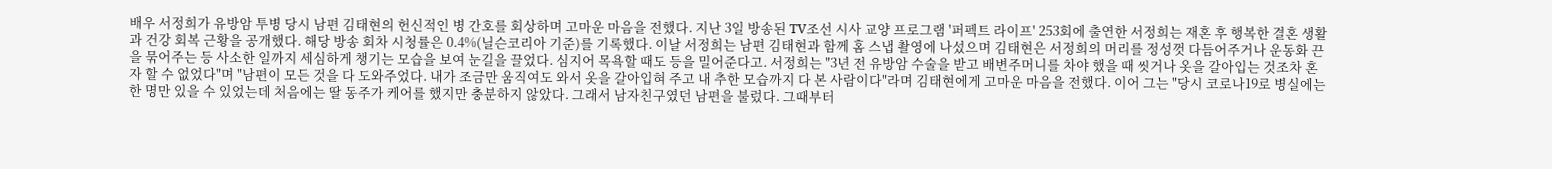배우 서정희가 유방암 투병 당시 남편 김태현의 헌신적인 병 간호를 회상하며 고마운 마음을 전했다. 지난 3일 방송된 TV조선 시사 교양 프로그램 '퍼펙트 라이프' 253회에 출연한 서정희는 재혼 후 행복한 결혼 생활과 건강 회복 근황을 공개했다. 해당 방송 회차 시청률은 0.4%(닐슨코리아 기준)를 기록했다. 이날 서정희는 남편 김태현과 함께 홈 스냅 촬영에 나섰으며 김태현은 서정희의 머리를 정성껏 다듬어주거나 운동화 끈을 묶어주는 등 사소한 일까지 세심하게 챙기는 모습을 보여 눈길을 끌었다. 심지어 목욕할 때도 등을 밀어준다고. 서정희는 "3년 전 유방암 수술을 받고 배변주머니를 차야 했을 때 씻거나 옷을 갈아입는 것조차 혼자 할 수 없었다"며 "남편이 모든 것을 다 도와주었다. 내가 조금만 움직여도 와서 옷을 갈아입혀 주고 내 추한 모습까지 다 본 사람이다"라며 김태현에게 고마운 마음을 전했다. 이어 그는 "당시 코로나19로 병실에는 한 명만 있을 수 있었는데 처음에는 딸 동주가 케어를 했지만 충분하지 않았다. 그래서 남자친구였던 남편을 불렀다. 그때부터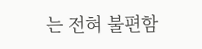는 전혀 불편함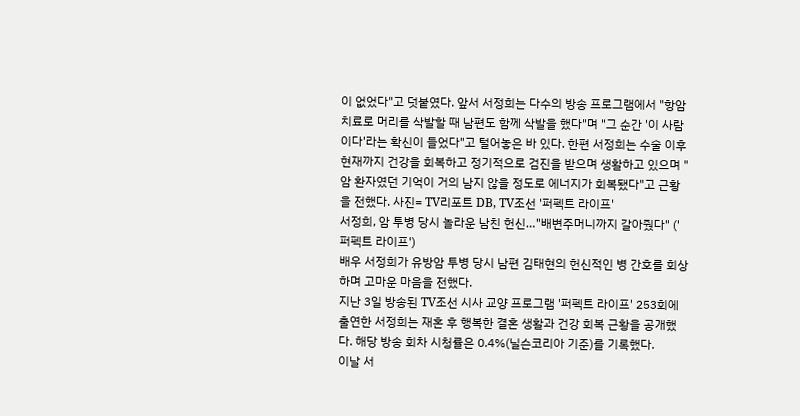이 없었다"고 덧붙였다. 앞서 서정희는 다수의 방송 프로그램에서 "항암 치료로 머리를 삭발할 때 남편도 함께 삭발을 했다"며 "그 순간 '이 사람이다'라는 확신이 들었다"고 털어놓은 바 있다. 한편 서정희는 수술 이후 현재까지 건강을 회복하고 정기적으로 검진을 받으며 생활하고 있으며 "암 환자였던 기억이 거의 남지 않을 정도로 에너지가 회복됐다"고 근황을 전했다. 사진= TV리포트 DB, TV조선 '퍼펙트 라이프'
서정희, 암 투병 당시 놀라운 남친 헌신…"배변주머니까지 갈아줬다" ('퍼펙트 라이프')
배우 서정희가 유방암 투병 당시 남편 김태현의 헌신적인 병 간호를 회상하며 고마운 마음을 전했다.
지난 3일 방송된 TV조선 시사 교양 프로그램 '퍼펙트 라이프' 253회에 출연한 서정희는 재혼 후 행복한 결혼 생활과 건강 회복 근황을 공개했다. 해당 방송 회차 시청률은 0.4%(닐슨코리아 기준)를 기록했다.
이날 서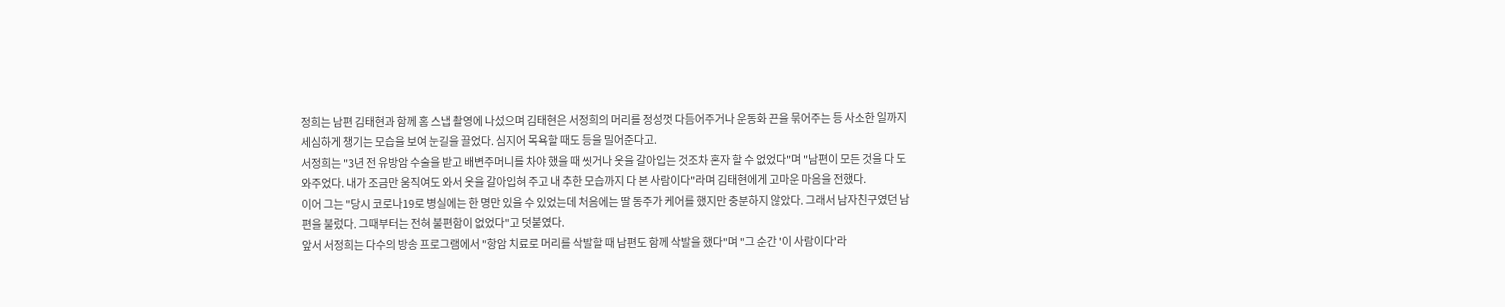정희는 남편 김태현과 함께 홈 스냅 촬영에 나섰으며 김태현은 서정희의 머리를 정성껏 다듬어주거나 운동화 끈을 묶어주는 등 사소한 일까지 세심하게 챙기는 모습을 보여 눈길을 끌었다. 심지어 목욕할 때도 등을 밀어준다고.
서정희는 "3년 전 유방암 수술을 받고 배변주머니를 차야 했을 때 씻거나 옷을 갈아입는 것조차 혼자 할 수 없었다"며 "남편이 모든 것을 다 도와주었다. 내가 조금만 움직여도 와서 옷을 갈아입혀 주고 내 추한 모습까지 다 본 사람이다"라며 김태현에게 고마운 마음을 전했다.
이어 그는 "당시 코로나19로 병실에는 한 명만 있을 수 있었는데 처음에는 딸 동주가 케어를 했지만 충분하지 않았다. 그래서 남자친구였던 남편을 불렀다. 그때부터는 전혀 불편함이 없었다"고 덧붙였다.
앞서 서정희는 다수의 방송 프로그램에서 "항암 치료로 머리를 삭발할 때 남편도 함께 삭발을 했다"며 "그 순간 '이 사람이다'라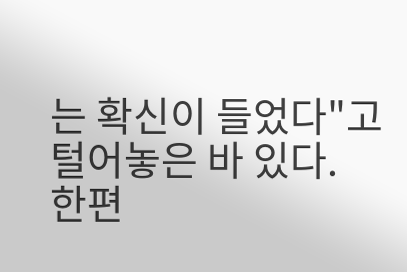는 확신이 들었다"고 털어놓은 바 있다.
한편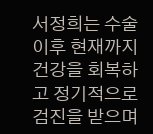서정희는 수술 이후 현재까지 건강을 회복하고 정기적으로 검진을 받으며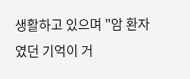생활하고 있으며 "암 환자였던 기억이 거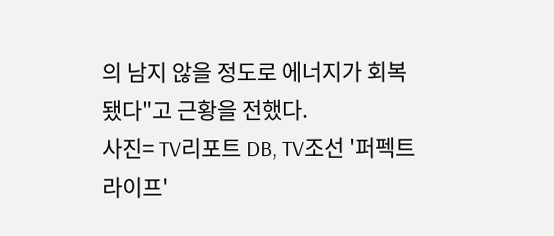의 남지 않을 정도로 에너지가 회복됐다"고 근황을 전했다.
사진= TV리포트 DB, TV조선 '퍼펙트 라이프'